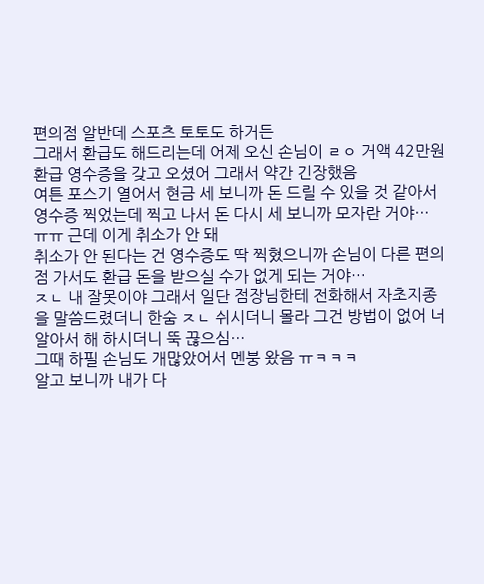편의점 알반데 스포츠 토토도 하거든
그래서 환급도 해드리는데 어제 오신 손님이 ㄹㅇ 거액 42만원 환급 영수증을 갖고 오셨어 그래서 약간 긴장했음
여튼 포스기 열어서 현금 세 보니까 돈 드릴 수 있을 것 같아서 영수증 찍었는데 찍고 나서 돈 다시 세 보니까 모자란 거야… ㅠㅠ 근데 이게 취소가 안 돼
취소가 안 된다는 건 영수증도 딱 찍혔으니까 손님이 다른 편의점 가서도 환급 돈을 받으실 수가 없게 되는 거야…
ㅈㄴ 내 잘못이야 그래서 일단 점장님한테 전화해서 자초지종을 말씀드렸더니 한숨 ㅈㄴ 쉬시더니 몰라 그건 방법이 없어 너 알아서 해 하시더니 뚝 끊으심…
그때 하필 손님도 개많았어서 멘붕 왔음 ㅠㅋㅋㅋ
알고 보니까 내가 다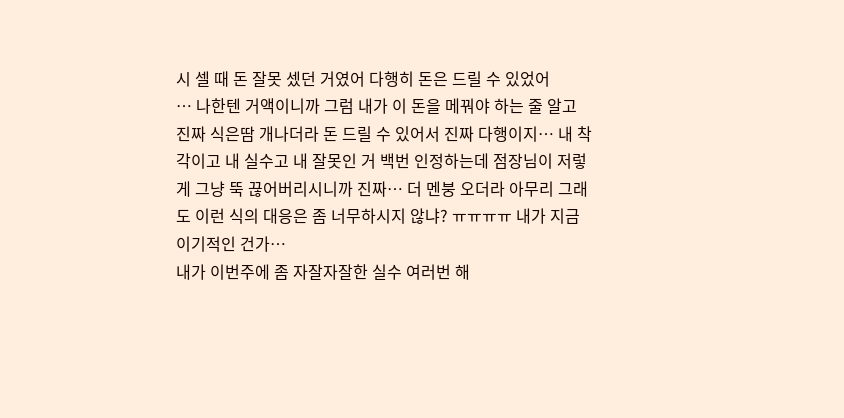시 셀 때 돈 잘못 셌던 거였어 다행히 돈은 드릴 수 있었어
… 나한텐 거액이니까 그럼 내가 이 돈을 메꿔야 하는 줄 알고 진짜 식은땀 개나더라 돈 드릴 수 있어서 진짜 다행이지… 내 착각이고 내 실수고 내 잘못인 거 백번 인정하는데 점장님이 저렇게 그냥 뚝 끊어버리시니까 진짜… 더 멘붕 오더라 아무리 그래도 이런 식의 대응은 좀 너무하시지 않냐? ㅠㅠㅠㅠ 내가 지금 이기적인 건가…
내가 이번주에 좀 자잘자잘한 실수 여러번 해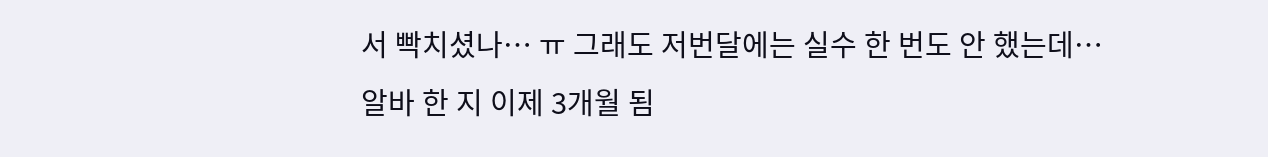서 빡치셨나… ㅠ 그래도 저번달에는 실수 한 번도 안 했는데…
알바 한 지 이제 3개월 됨